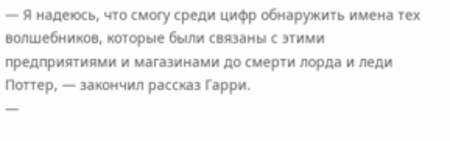— Я надеюсь, что смогу среди цифр обнаружить имена тех волшебников, которые были связаны с этими предприятиями и магазинами до смерти лорда и леди Поттер, — закончил рассказ Гарри.
—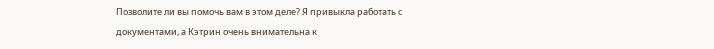Позволите ли вы помочь вам в этом деле? Я привыкла работать с документами, а Кэтрин очень внимательна к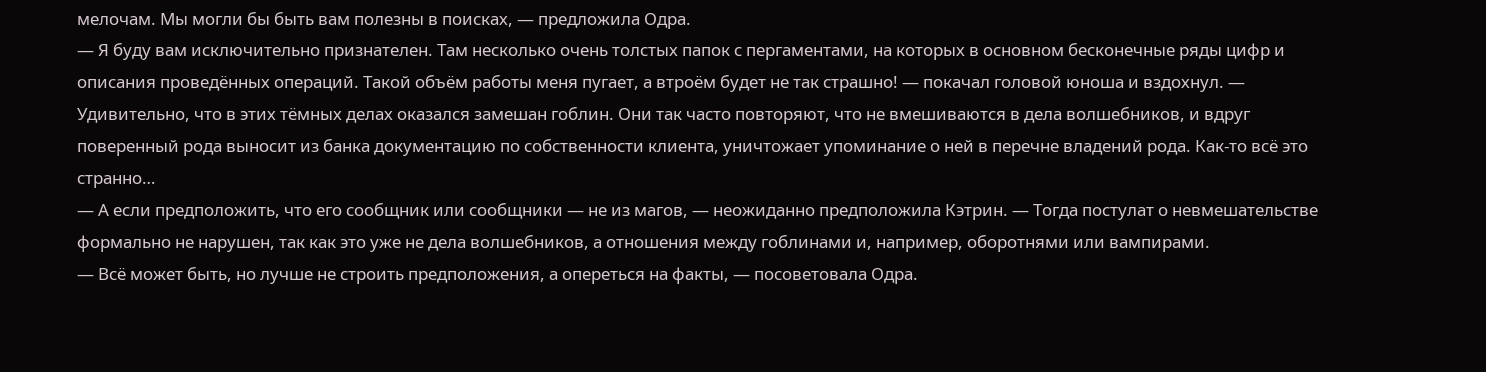мелочам. Мы могли бы быть вам полезны в поисках, — предложила Одра.
— Я буду вам исключительно признателен. Там несколько очень толстых папок с пергаментами, на которых в основном бесконечные ряды цифр и описания проведённых операций. Такой объём работы меня пугает, а втроём будет не так страшно! — покачал головой юноша и вздохнул. — Удивительно, что в этих тёмных делах оказался замешан гоблин. Они так часто повторяют, что не вмешиваются в дела волшебников, и вдруг поверенный рода выносит из банка документацию по собственности клиента, уничтожает упоминание о ней в перечне владений рода. Как-то всё это странно…
— А если предположить, что его сообщник или сообщники — не из магов, — неожиданно предположила Кэтрин. — Тогда постулат о невмешательстве формально не нарушен, так как это уже не дела волшебников, а отношения между гоблинами и, например, оборотнями или вампирами.
— Всё может быть, но лучше не строить предположения, а опереться на факты, — посоветовала Одра.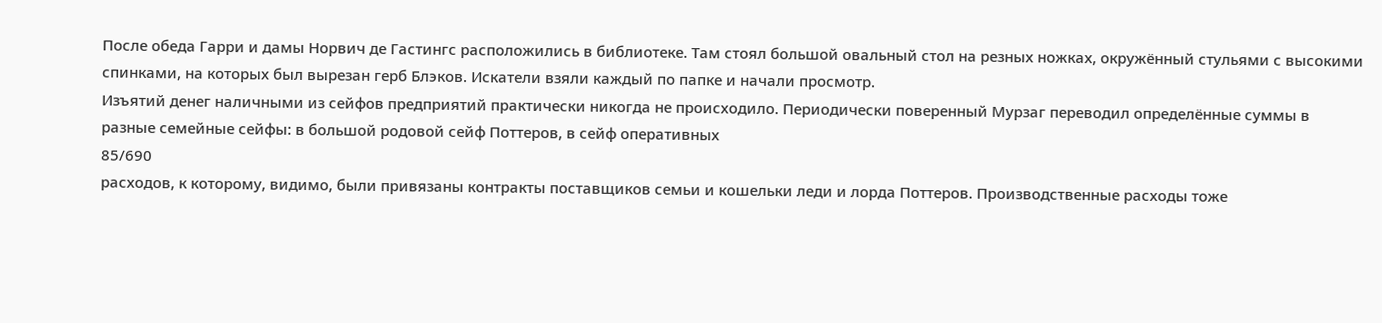После обеда Гарри и дамы Норвич де Гастингс расположились в библиотеке. Там стоял большой овальный стол на резных ножках, окружённый стульями с высокими спинками, на которых был вырезан герб Блэков. Искатели взяли каждый по папке и начали просмотр.
Изъятий денег наличными из сейфов предприятий практически никогда не происходило. Периодически поверенный Мурзаг переводил определённые суммы в разные семейные сейфы: в большой родовой сейф Поттеров, в сейф оперативных
85/690
расходов, к которому, видимо, были привязаны контракты поставщиков семьи и кошельки леди и лорда Поттеров. Производственные расходы тоже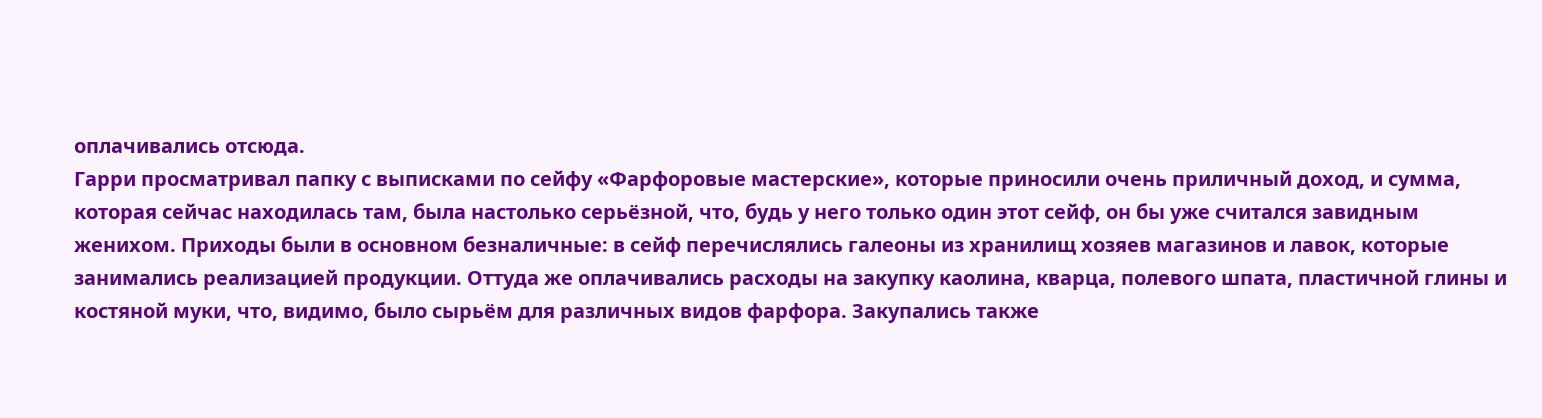оплачивались отсюда.
Гарри просматривал папку с выписками по сейфу «Фарфоровые мастерские», которые приносили очень приличный доход, и сумма, которая сейчас находилась там, была настолько серьёзной, что, будь у него только один этот сейф, он бы уже считался завидным женихом. Приходы были в основном безналичные: в сейф перечислялись галеоны из хранилищ хозяев магазинов и лавок, которые занимались реализацией продукции. Оттуда же оплачивались расходы на закупку каолина, кварца, полевого шпата, пластичной глины и костяной муки, что, видимо, было сырьём для различных видов фарфора. Закупались также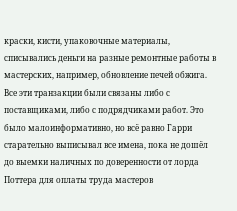краски, кисти, упаковочные материалы, списывались деньги на разные ремонтные работы в мастерских, например, обновление печей обжига. Все эти транзакции были связаны либо с поставщиками, либо с подрядчиками работ. Это было малоинформативно, но всё равно Гарри старательно выписывал все имена, пока не дошёл до выемки наличных по доверенности от лорда Поттера для оплаты труда мастеров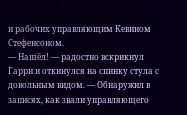и рабочих управляющим Кевином Стефенсоном.
— Нашёл! — радостно вскрикнул Гарри и откинулся на спинку стула с довольным видом. — Обнаружил в записях, как звали управляющего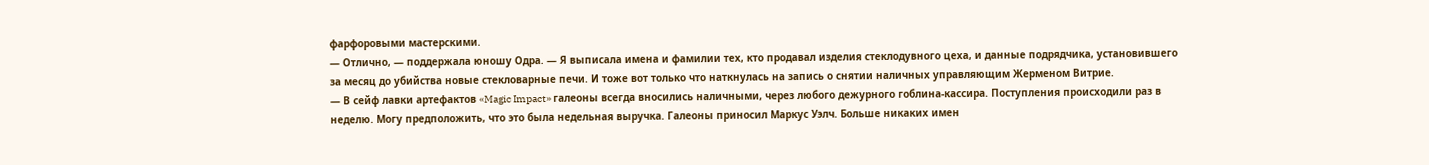фарфоровыми мастерскими.
— Отлично, — поддержала юношу Одра. — Я выписала имена и фамилии тех, кто продавал изделия стеклодувного цеха, и данные подрядчика, установившего за месяц до убийства новые стекловарные печи. И тоже вот только что наткнулась на запись о снятии наличных управляющим Жерменом Витрие.
— В сейф лавки артефактов «Magic Impact» галеоны всегда вносились наличными, через любого дежурного гоблина-кассира. Поступления происходили раз в неделю. Могу предположить, что это была недельная выручка. Галеоны приносил Маркус Уэлч. Больше никаких имен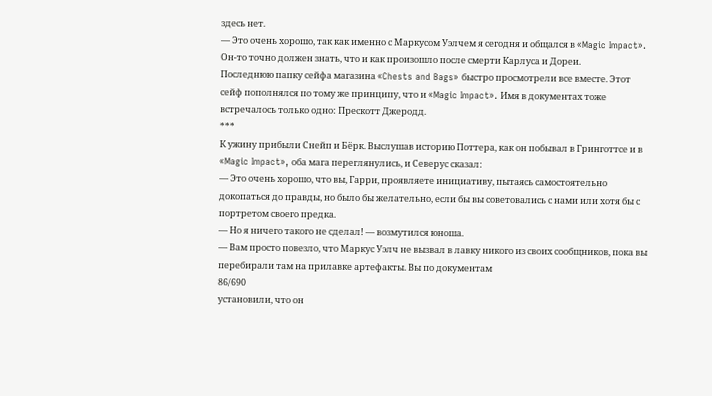здесь нет.
— Это очень хорошо, так как именно с Маркусом Уэлчем я сегодня и общался в «Magic Impact». Он-то точно должен знать, что и как произошло после смерти Карлуса и Дореи.
Последнюю папку сейфа магазина «Chests and Bags» быстро просмотрели все вместе. Этот сейф пополнялся по тому же принципу, что и «Magic Impact». Имя в документах тоже встречалось только одно: Прескотт Джеродд.
***
К ужину прибыли Снейп и Бёрк. Выслушав историю Поттера, как он побывал в Гринготтсе и в «Magic Impact», оба мага переглянулись, и Северус сказал:
— Это очень хорошо, что вы, Гарри, проявляете инициативу, пытаясь самостоятельно докопаться до правды, но было бы желательно, если бы вы советовались с нами или хотя бы с портретом своего предка.
— Но я ничего такого не сделал! — возмутился юноша.
— Вам просто повезло, что Маркус Уэлч не вызвал в лавку никого из своих сообщников, пока вы перебирали там на прилавке артефакты. Вы по документам
86/690
установили, что он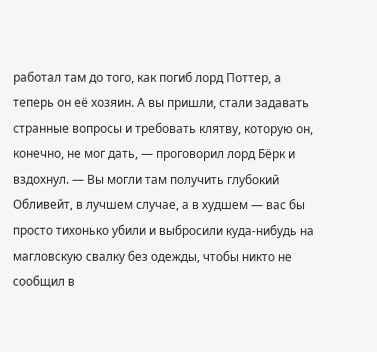работал там до того, как погиб лорд Поттер, а теперь он её хозяин. А вы пришли, стали задавать странные вопросы и требовать клятву, которую он, конечно, не мог дать, — проговорил лорд Бёрк и вздохнул. — Вы могли там получить глубокий Обливейт, в лучшем случае, а в худшем — вас бы просто тихонько убили и выбросили куда-нибудь на магловскую свалку без одежды, чтобы никто не сообщил в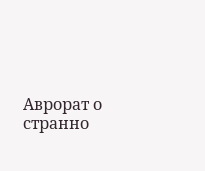Аврорат о странно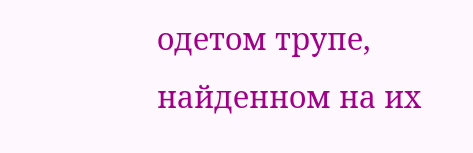одетом трупе, найденном на их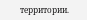территории.